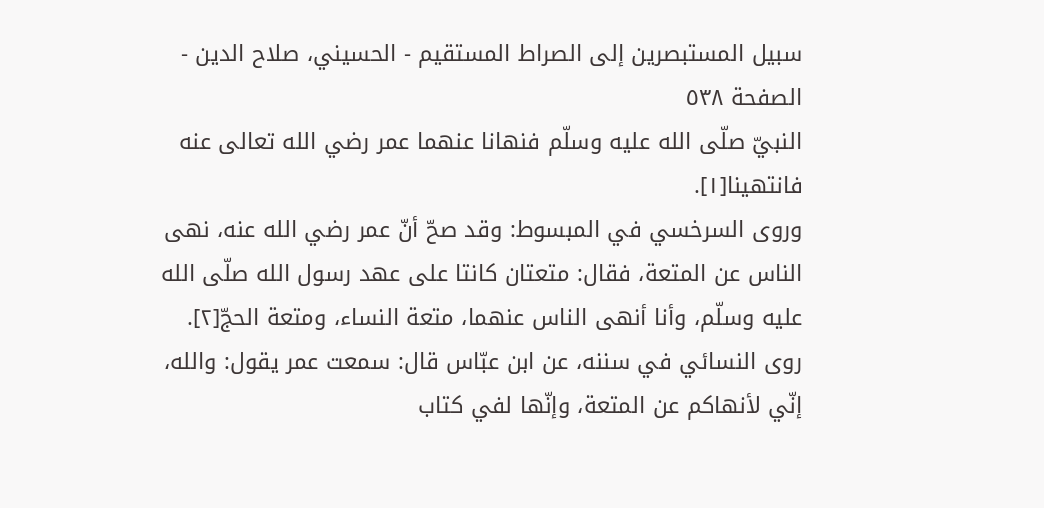سبيل المستبصرين إلى الصراط المستقيم - الحسيني، صلاح الدين - الصفحة ٥٣٨
النبيّ صلّى الله عليه وسلّم فنهانا عنهما عمر رضي الله تعالى عنه فانتهينا[١].
وروى السرخسي في المبسوط: وقد صحّ أنّ عمر رضي الله عنه، نهى الناس عن المتعة، فقال: متعتان كانتا على عهد رسول الله صلّى الله عليه وسلّم، وأنا أنهى الناس عنهما، متعة النساء، ومتعة الحجّ[٢].
روى النسائي في سننه، عن ابن عبّاس قال: سمعت عمر يقول: والله، إنّي لأنهاكم عن المتعة، وإنّها لفي كتاب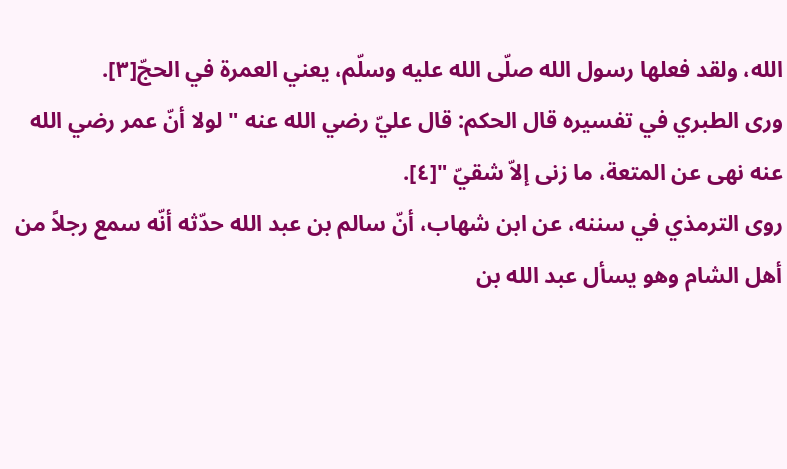الله، ولقد فعلها رسول الله صلّى الله عليه وسلّم، يعني العمرة في الحجّ[٣].
ورى الطبري في تفسيره قال الحكم: قال عليّ رضي الله عنه " لولا أنّ عمر رضي الله عنه نهى عن المتعة، ما زنى إلاّ شقيّ "[٤].
روى الترمذي في سننه، عن ابن شهاب، أنّ سالم بن عبد الله حدّثه أنّه سمع رجلاً من أهل الشام وهو يسأل عبد الله بن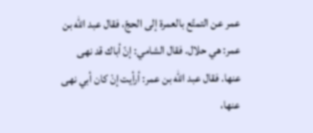عمر عن التمتّع بالعمرة إلى الحجّ، فقال عبد الله بن عمر: هي حلال. فقال الشامي: إنّ أباك قد نهى عنها. فقال عبد الله بن عمر: أرأيت إنْ كان أبي نهى عنها،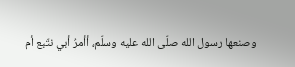وصنعها رسول الله صلّى الله عليه وسلّم، أأمرُ أبي نتّبع أم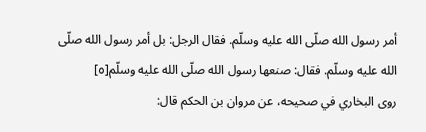أمر رسول الله صلّى الله عليه وسلّم. فقال الرجل: بل أمر رسول الله صلّى الله عليه وسلّم. فقال: صنعها رسول الله صلّى الله عليه وسلّم[٥]
روى البخاري في صحيحه، عن مروان بن الحكم قال: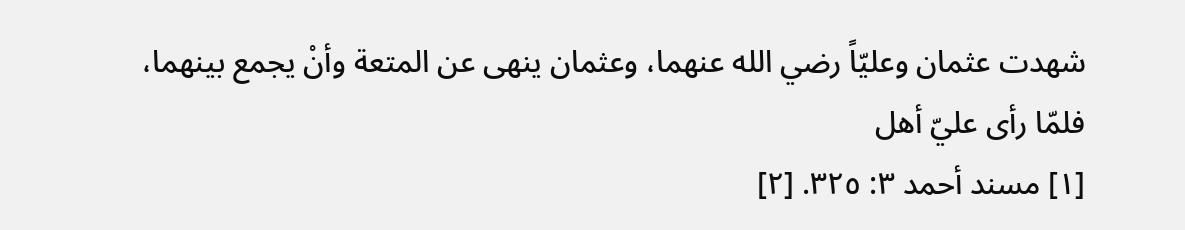شهدت عثمان وعليّاً رضي الله عنهما، وعثمان ينهى عن المتعة وأنْ يجمع بينهما، فلمّا رأى عليّ أهل
[١] مسند أحمد ٣: ٣٢٥. [٢]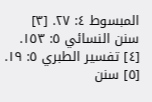المبسوط ٤: ٢٧. [٣] سنن النسائي ٥: ١٥٣. [٤] تفسير الطبري ٥: ١٩. [٥] سنن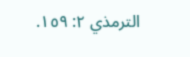الترمذي ٢: ١٥٩.